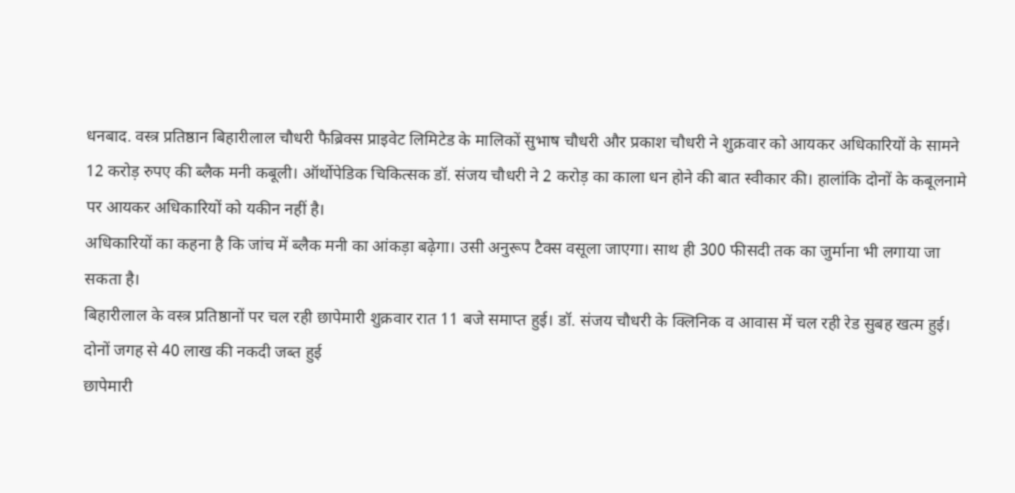धनबाद. वस्त्र प्रतिष्ठान बिहारीलाल चौधरी फैब्रिक्स प्राइवेट लिमिटेड के मालिकों सुभाष चौधरी और प्रकाश चौधरी ने शुक्रवार को आयकर अधिकारियों के सामने 12 करोड़ रुपए की ब्लैक मनी कबूली। ऑर्थोपेडिक चिकित्सक डॉ. संजय चौधरी ने 2 करोड़ का काला धन होने की बात स्वीकार की। हालांकि दोनों के कबूलनामे पर आयकर अधिकारियों को यकीन नहीं है।
अधिकारियों का कहना है कि जांच में ब्लैक मनी का आंकड़ा बढ़ेगा। उसी अनुरूप टैक्स वसूला जाएगा। साथ ही 300 फीसदी तक का जुर्माना भी लगाया जा सकता है।
बिहारीलाल के वस्त्र प्रतिष्ठानों पर चल रही छापेमारी शुक्रवार रात 11 बजे समाप्त हुई। डॉ. संजय चौधरी के क्लिनिक व आवास में चल रही रेड सुबह खत्म हुई।
दोनों जगह से 40 लाख की नकदी जब्त हुई
छापेमारी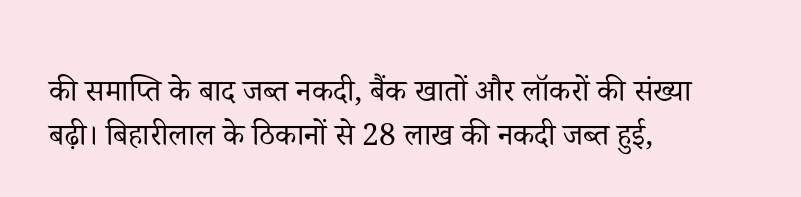की समाप्ति के बाद जब्त नकदी, बैंक खातों और लॉकरों की संख्या बढ़ी। बिहारीलाल के ठिकानों से 28 लाख की नकदी जब्त हुई,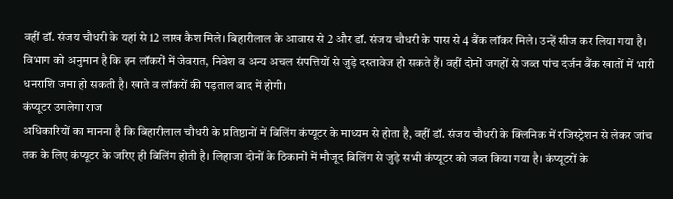वहीं डॉ. संजय चौधरी के यहां से 12 लाख कैश मिले। बिहारीलाल के आवास से 2 और डॉ. संजय चौधरी के पास से 4 बैंक लॉकर मिले। उन्हें सीज कर लिया गया है।
विभाग को अनुमान है कि इन लॉकरों में जेवरात, निवेश व अन्य अचल संपत्तियों से जुड़े दस्तावेज हो सकते हैं। वहीं दोनों जगहों से जब्त पांच दर्जन बैंक खातों में भारी धनराशि जमा हो सकती है। खाते व लॉकरों की पड़ताल बाद में होगी।
कंप्यूटर उगलेगा राज
अधिकारियों का मानना है कि बिहारीलाल चौधरी के प्रतिष्ठानों में बिलिंग कंप्यूटर के माध्यम से होता है, वहीं डॉ. संजय चौधरी के क्लिनिक में रजिस्ट्रेशन से लेकर जांच तक के लिए कंप्यूटर के जरिए ही बिलिंग होती है। लिहाजा दोनों के ठिकानों में मौजूद बिलिंग से जुड़े सभी कंप्यूटर को जब्त किया गया है। कंप्यूटरों के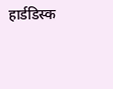हार्डडिस्क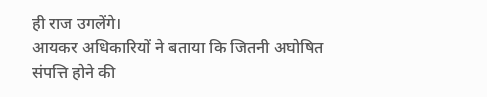ही राज उगलेंगे।
आयकर अधिकारियों ने बताया कि जितनी अघोषित संपत्ति होने की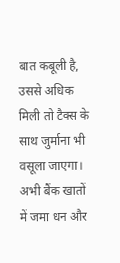बात कबूली है, उससे अधिक मिली तो टैक्स के साथ जुर्माना भी वसूला जाएगा। अभी बैंक खातों में जमा धन और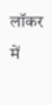लॉकर में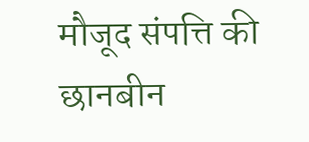मौजूद संपत्ति की छानबीन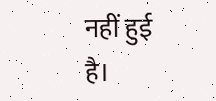नहीं हुई है।